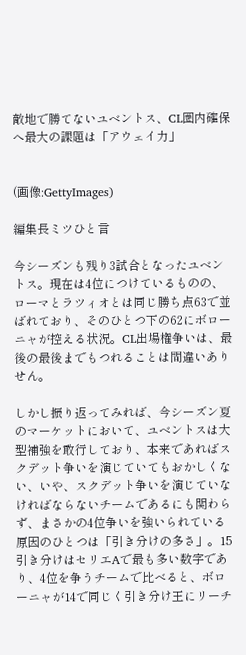敵地で勝てないユベントス、CL圏内確保へ最大の課題は「アウェイ力」


(画像:GettyImages)

編集長ミツひと言

今シーズンも残り3試合となったユベントス。現在は4位につけているものの、ローマとラツィオとは同じ勝ち点63で並ばれており、そのひとつ下の62にボローニャが控える状況。CL出場権争いは、最後の最後までもつれることは間違いありせん。

しかし振り返ってみれば、今シーズン夏のマーケットにおいて、ユベントスは大型補強を敢行しており、本来であればスクデット争いを演じていてもおかしくない、いや、スクデット争いを演じていなければならないチームであるにも関わらず、まさかの4位争いを強いられている原因のひとつは「引き分けの多さ」。15引き分けはセリエAで最も多い数字であり、4位を争うチームで比べると、ボローニャが14で同じく引き分け王にリーチ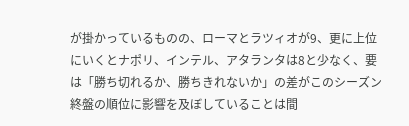が掛かっているものの、ローマとラツィオが9、更に上位にいくとナポリ、インテル、アタランタは8と少なく、要は「勝ち切れるか、勝ちきれないか」の差がこのシーズン終盤の順位に影響を及ぼしていることは間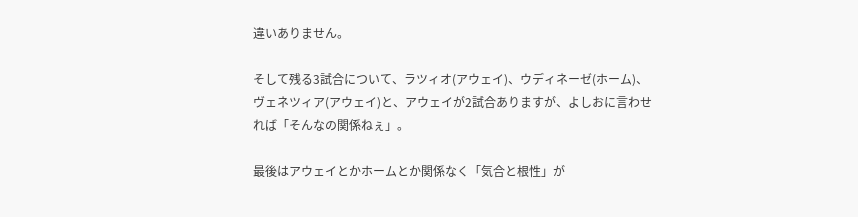違いありません。

そして残る3試合について、ラツィオ(アウェイ)、ウディネーゼ(ホーム)、ヴェネツィア(アウェイ)と、アウェイが2試合ありますが、よしおに言わせれば「そんなの関係ねぇ」。

最後はアウェイとかホームとか関係なく「気合と根性」が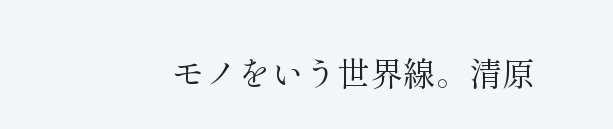モノをいう世界線。清原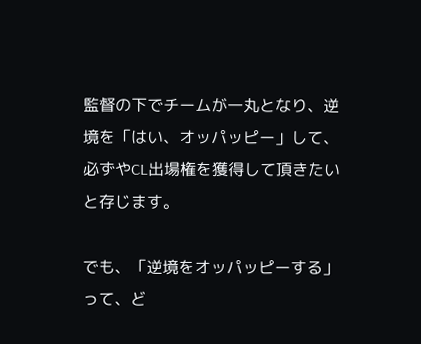監督の下でチームが一丸となり、逆境を「はい、オッパッピー」して、必ずやCL出場権を獲得して頂きたいと存じます。

でも、「逆境をオッパッピーする」って、ど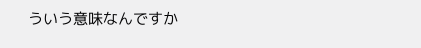ういう意味なんですか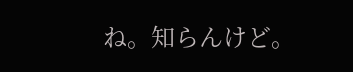ね。知らんけど。